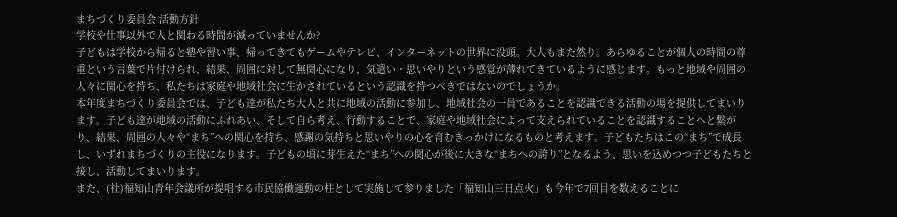まちづくり委員会 活動方針
学校や仕事以外で人と関わる時間が減っていませんか?
子どもは学校から帰ると塾や習い事、帰ってきてもゲームやテレビ、インターネットの世界に没頭。大人もまた然り。あらゆることが個人の時間の尊重という言葉で片付けられ、結果、周囲に対して無関心になり、気遣い・思いやりという感覚が薄れてきているように感じます。もっと地域や周囲の人々に関心を持ち、私たちは家庭や地域社会に生かされているという認識を持つべきではないのでしょうか。
本年度まちづくり委員会では、子ども達が私たち大人と共に地域の活動に参加し、地域社会の一員であることを認識できる活動の場を提供してまいります。子ども達が地域の活動にふれあい、そして自ら考え、行動することで、家庭や地域社会によって支えられていることを認識することへと繋がり、結果、周囲の人々や“まち”への関心を持ち、感謝の気持ちと思いやりの心を育むきっかけになるものと考えます。子どもたちはこの“まち”で成長し、いずれまちづくりの主役になります。子どもの頃に芽生えた“まち”への関心が後に大きな“まちへの誇り”となるよう、思いを込めつつ子どもたちと接し、活動してまいります。
また、(社)福知山青年会議所が提唱する市民協働運動の柱として実施して参りました「福知山三日点火」も今年で7回目を数えることに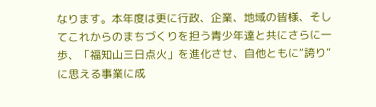なります。本年度は更に行政、企業、地域の皆様、そしてこれからのまちづくりを担う青少年達と共にさらに一歩、「福知山三日点火」を進化させ、自他ともに“誇り”に思える事業に成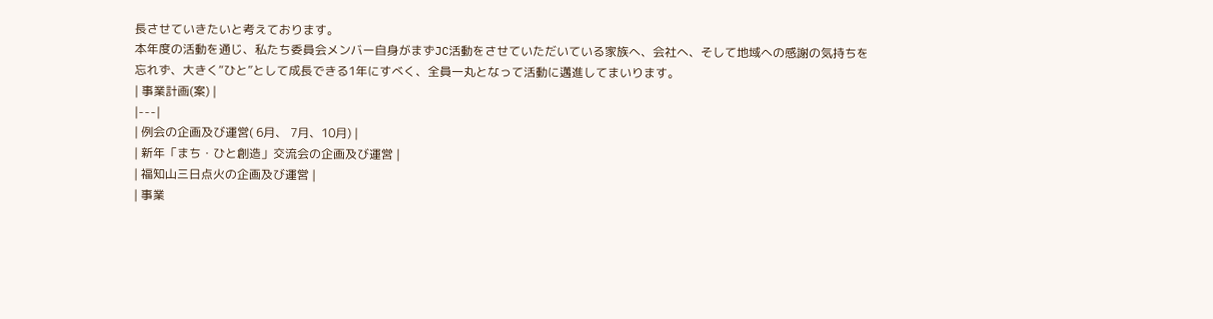長させていきたいと考えております。
本年度の活動を通じ、私たち委員会メンバー自身がまずJC活動をさせていただいている家族へ、会社へ、そして地域への感謝の気持ちを忘れず、大きく“ひと”として成長できる1年にすべく、全員一丸となって活動に邁進してまいります。
| 事業計画(案) |
|---|
| 例会の企画及び運営( 6月、 7月、10月) |
| 新年「まち・ひと創造」交流会の企画及び運営 |
| 福知山三日点火の企画及び運営 |
| 事業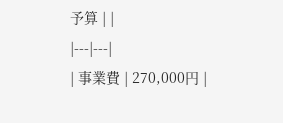予算 | |
|---|---|
| 事業費 | 270,000円 |